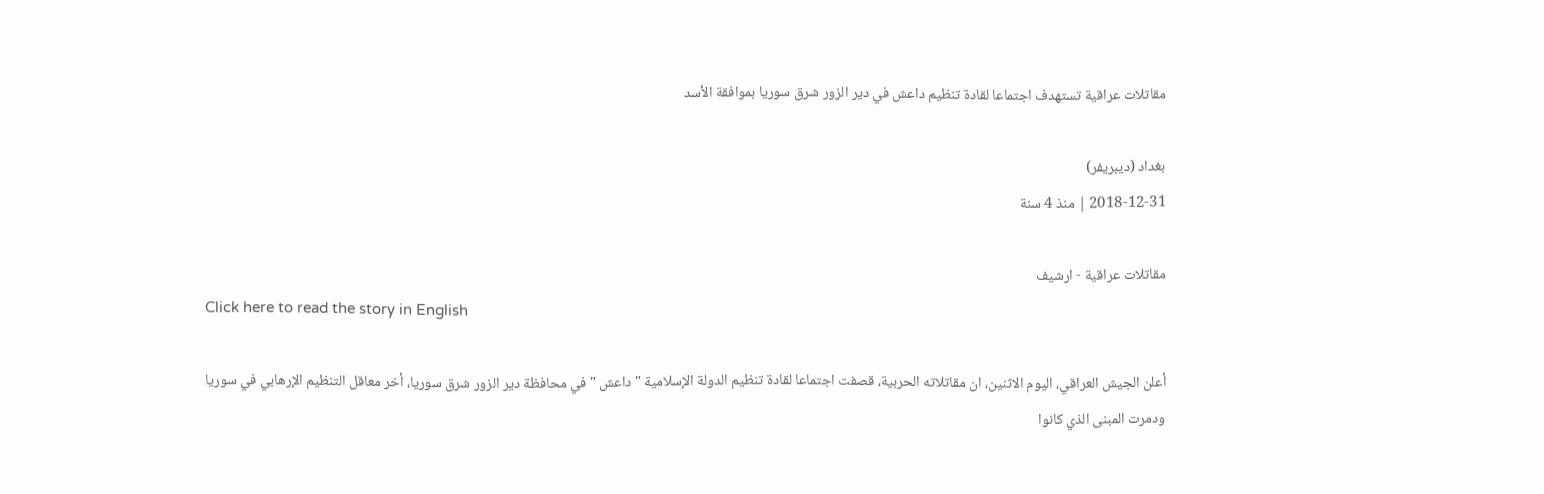مقاتلات عراقية تستهدف اجتماعا لقادة تنظيم داعش في دير الزور شرق سوريا بموافقة الأسد

بغداد (ديبريفر)
2018-12-31 | منذ 4 سنة

مقاتلات عراقية - ارشيف
Click here to read the story in English

أعلن الجيش العراقي، اليوم الاثنين، ان مقاتلاته الحربية، قصفت اجتماعا لقادة تنظيم الدولة الإسلامية " داعش " في محافظة دير الزور شرق سوريا، أخر معاقل التنظيم الإرهابي في سوريا ودمرت المبنى الذي كانوا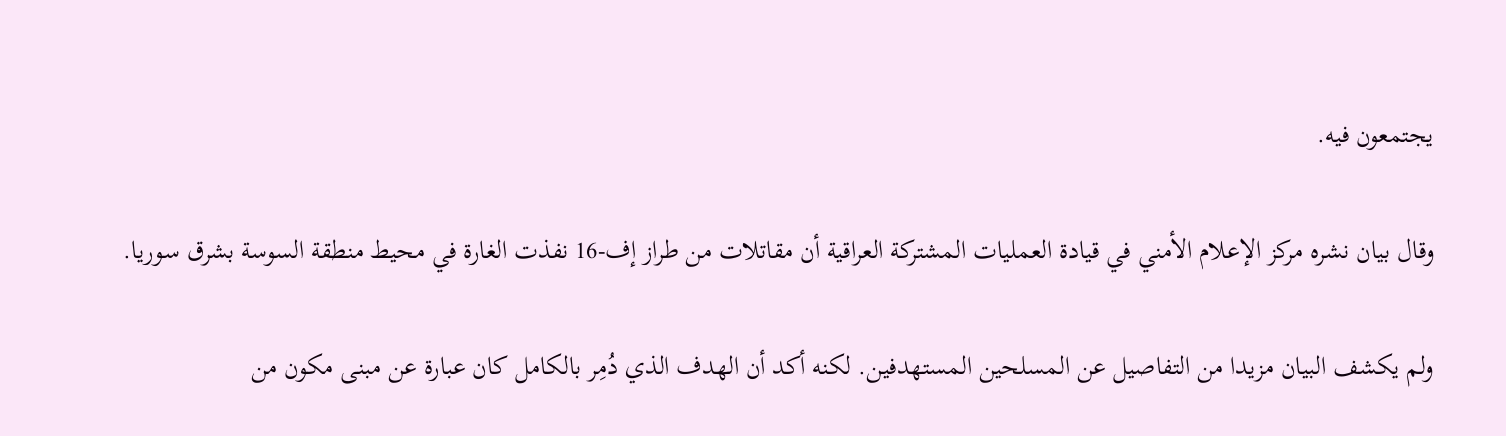يجتمعون فيه.

وقال بيان نشره مركز الإعلام الأمني في قيادة العمليات المشتركة العراقية أن مقاتلات من طراز إف-16 نفذت الغارة في محيط منطقة السوسة بشرق سوريا.

ولم يكشف البيان مزيدا من التفاصيل عن المسلحين المستهدفين. لكنه أكد أن الهدف الذي دُمِر بالكامل كان عبارة عن مبنى مكون من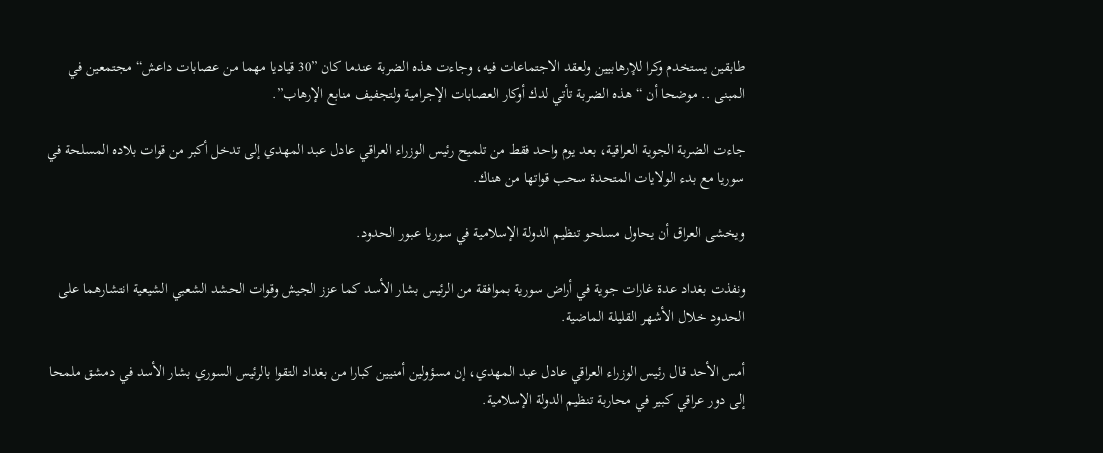طابقين يستخدم وكرا للإرهابيين ولعقد الاجتماعات فيه، وجاءت هذه الضربة عندما كان ”30 قياديا مهما من عصابات داعش“ مجتمعين في المبنى .. موضحا أن “هذه الضربة تأتي لدك أوكار العصابات الإجرامية ولتجفيف منابع الإرهاب”.

جاءت الضربة الجوية العراقية، بعد يوم واحد فقط من تلميح رئيس الوزراء العراقي عادل عبد المهدي إلى تدخل أكبر من قوات بلاده المسلحة في سوريا مع بدء الولايات المتحدة سحب قواتها من هناك.

ويخشى العراق أن يحاول مسلحو تنظيم الدولة الإسلامية في سوريا عبور الحدود.

ونفذت بغداد عدة غارات جوية في أراض سورية بموافقة من الرئيس بشار الأسد كما عزز الجيش وقوات الحشد الشعبي الشيعية انتشارهما على الحدود خلال الأشهر القليلة الماضية.

أمس الأحد قال رئيس الوزراء العراقي عادل عبد المهدي، إن مسؤولين أمنيين كبارا من بغداد التقوا بالرئيس السوري بشار الأسد في دمشق ملمحا إلى دور عراقي كبير في محاربة تنظيم الدولة الإسلامية.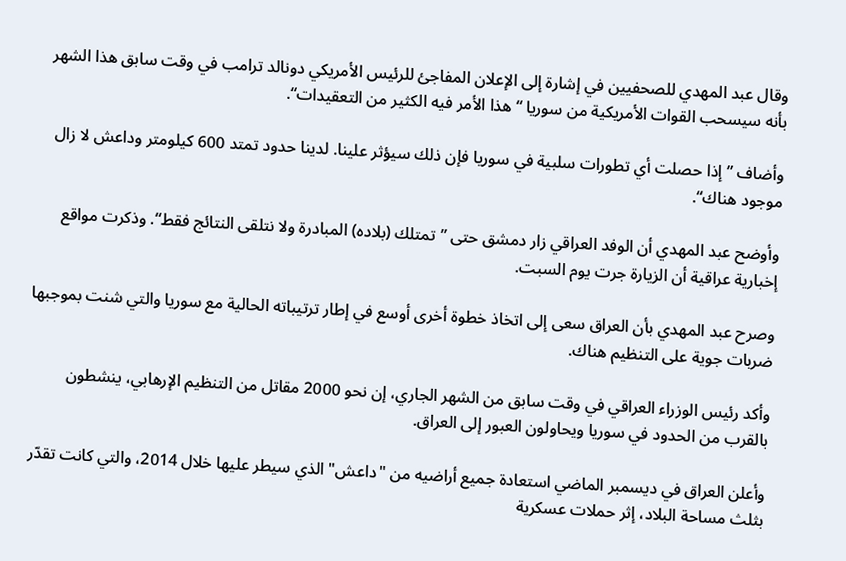وقال عبد المهدي للصحفيين في إشارة إلى الإعلان المفاجئ للرئيس الأمريكي دونالد ترامب في وقت سابق هذا الشهر بأنه سيسحب القوات الأمريكية من سوريا “هذا الأمر فيه الكثير من التعقيدات“.

وأضاف ”إذا حصلت أي تطورات سلبية في سوريا فإن ذلك سيؤثر علينا. لدينا حدود تمتد 600 كيلومتر وداعش لا زال موجود هناك“.

وأوضح عبد المهدي أن الوفد العراقي زار دمشق حتى ”تمتلك (بلاده) المبادرة ولا نتلقى النتائج فقط“. وذكرت مواقع إخبارية عراقية أن الزيارة جرت يوم السبت.

وصرح عبد المهدي بأن العراق سعى إلى اتخاذ خطوة أخرى أوسع في إطار ترتيباته الحالية مع سوريا والتي شنت بموجبها ضربات جوية على التنظيم هناك.

وأكد رئيس الوزراء العراقي في وقت سابق من الشهر الجاري، إن نحو 2000 مقاتل من التنظيم الإرهابي، ينشطون بالقرب من الحدود في سوريا ويحاولون العبور إلى العراق.

وأعلن العراق في ديسمبر الماضي استعادة جميع أراضيه من "داعش" الذي سيطر عليها خلال 2014، والتي كانت تقدّر بثلث مساحة البلاد، إثر حملات عسكرية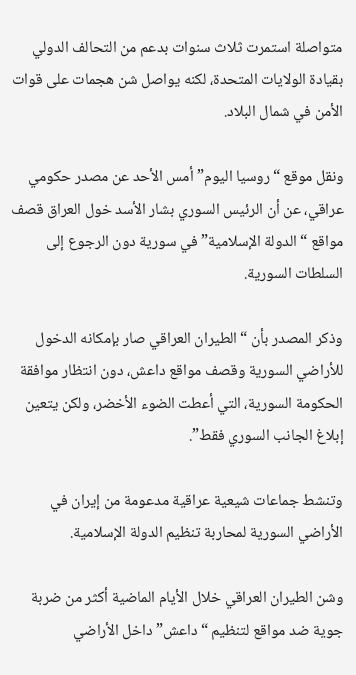متواصلة استمرت ثلاث سنوات بدعم من التحالف الدولي بقيادة الولايات المتحدة، لكنه يواصل شن هجمات على قوات الأمن في شمال البلاد.

ونقل موقع “روسيا اليوم” أمس الأحد عن مصدر حكومي عراقي، عن أن الرئيس السوري بشار الأسد خول العراق قصف مواقع “الدولة الإسلامية” في سورية دون الرجوع إلى السلطات السورية.

وذكر المصدر بأن “الطيران العراقي صار بإمكانه الدخول للأراضي السورية وقصف مواقع داعش، دون انتظار موافقة الحكومة السورية، التي أعطت الضوء الأخضر، ولكن يتعين إبلاغ الجانب السوري فقط”.

وتنشط جماعات شيعية عراقية مدعومة من إيران في الأراضي السورية لمحاربة تنظيم الدولة الإسلامية.

وشن الطيران العراقي خلال الأيام الماضية أكثر من ضربة جوية ضد مواقع لتنظيم “داعش” داخل الأراضي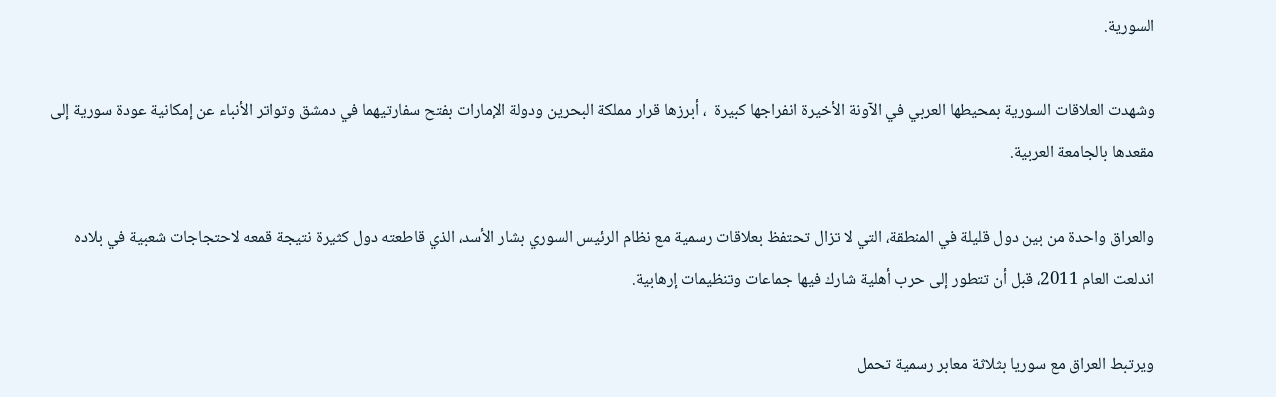السورية.

وشهدت العلاقات السورية بمحيطها العربي في الآونة الأخيرة انفراجها كبيرة  ، أبرزها قرار مملكة البحرين ودولة الإمارات بفتح سفارتيهما في دمشق وتواتر الأنباء عن إمكانية عودة سورية إلى مقعدها بالجامعة العربية.

والعراق واحدة من بين دول قليلة في المنطقة، التي لا تزال تحتفظ بعلاقات رسمية مع نظام الرئيس السوري بشار الأسد، الذي قاطعته دول كثيرة نتيجة قمعه لاحتجاجات شعبية في بلاده اندلعت العام 2011، قبل أن تتطور إلى حرب أهلية شارك فيها جماعات وتنظيمات إرهابية.

ويرتبط العراق مع سوريا بثلاثة معابر رسمية تحمل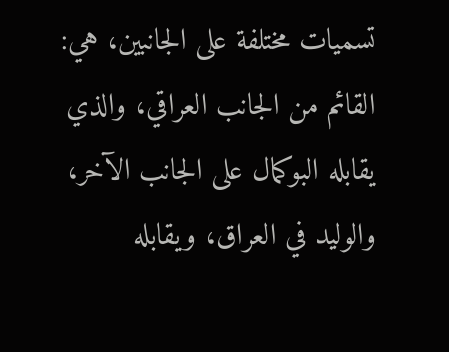تسميات مختلفة على الجانبين، هي: القائم من الجانب العراقي، والذي يقابله البوكمال على الجانب الآخر، والوليد في العراق، ويقابله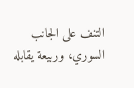التنف على الجانب السوري، وربيعة يقابله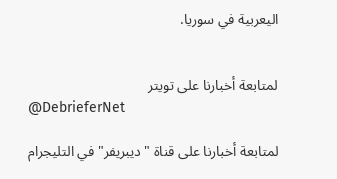اليعربية في سوريا.


لمتابعة أخبارنا على تويتر
@DebrieferNet

لمتابعة أخبارنا على قناة "ديبريفر" في التليجرام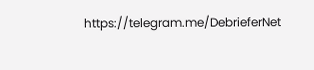https://telegram.me/DebrieferNet